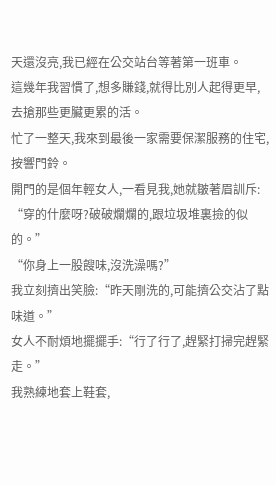天還沒亮,我已經在公交站台等著第一班車。
這幾年我習慣了,想多賺錢,就得比別人起得更早,去搶那些更臟更累的活。
忙了一整天,我來到最後一家需要保潔服務的住宅,按響門鈴。
開門的是個年輕女人,一看見我,她就皺著眉訓斥:
“穿的什麼呀?破破爛爛的,跟垃圾堆裏撿的似的。”
“你身上一股餿味,沒洗澡嗎?”
我立刻擠出笑臉:“昨天剛洗的,可能擠公交沾了點味道。”
女人不耐煩地擺擺手:“行了行了,趕緊打掃完趕緊走。”
我熟練地套上鞋套,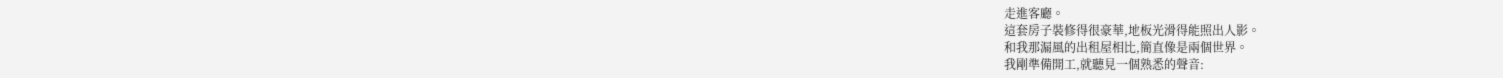走進客廳。
這套房子裝修得很豪華,地板光滑得能照出人影。
和我那漏風的出租屋相比,簡直像是兩個世界。
我剛準備開工,就聽見一個熟悉的聲音: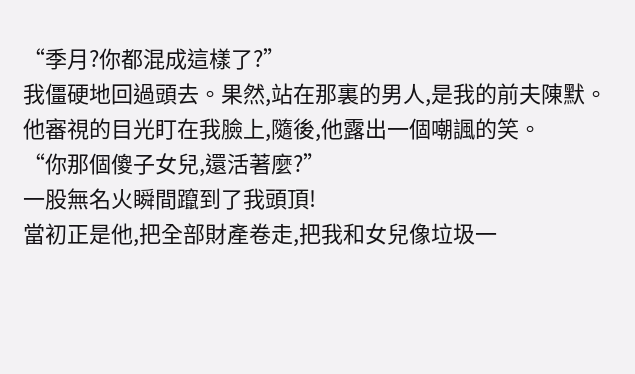“季月?你都混成這樣了?”
我僵硬地回過頭去。果然,站在那裏的男人,是我的前夫陳默。
他審視的目光盯在我臉上,隨後,他露出一個嘲諷的笑。
“你那個傻子女兒,還活著麼?”
一股無名火瞬間躥到了我頭頂!
當初正是他,把全部財產卷走,把我和女兒像垃圾一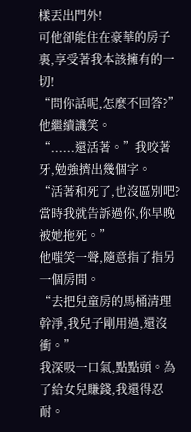樣丟出門外!
可他卻能住在豪華的房子裏,享受著我本該擁有的一切!
“問你話呢,怎麼不回答?”他繼續譏笑。
“......還活著。”我咬著牙,勉強擠出幾個字。
“活著和死了,也沒區別吧?當時我就告訴過你,你早晚被她拖死。”
他嗤笑一聲,隨意指了指另一個房間。
“去把兒童房的馬桶清理幹淨,我兒子剛用過,還沒衝。”
我深吸一口氣,點點頭。為了給女兒賺錢,我還得忍耐。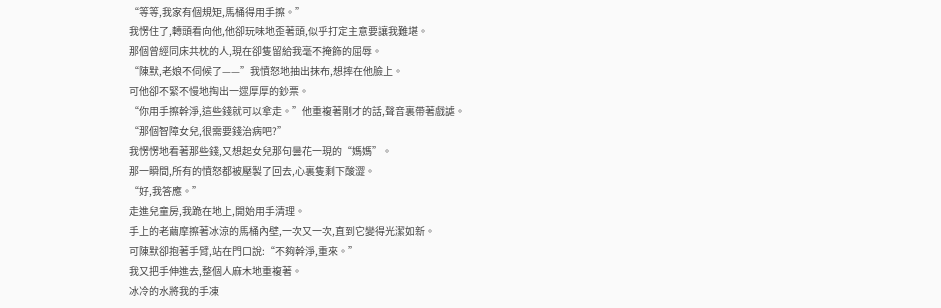“等等,我家有個規矩,馬桶得用手擦。”
我愣住了,轉頭看向他,他卻玩味地歪著頭,似乎打定主意要讓我難堪。
那個曾經同床共枕的人,現在卻隻留給我毫不掩飾的屈辱。
“陳默,老娘不伺候了——”我憤怒地抽出抹布,想摔在他臉上。
可他卻不緊不慢地掏出一遝厚厚的鈔票。
“你用手擦幹淨,這些錢就可以拿走。”他重複著剛才的話,聲音裏帶著戲謔。
“那個智障女兒,很需要錢治病吧?”
我愣愣地看著那些錢,又想起女兒那句曇花一現的“媽媽”。
那一瞬間,所有的憤怒都被壓製了回去,心裏隻剩下酸澀。
“好,我答應。”
走進兒童房,我跪在地上,開始用手清理。
手上的老繭摩擦著冰涼的馬桶內壁,一次又一次,直到它變得光潔如新。
可陳默卻抱著手臂,站在門口說:“不夠幹淨,重來。”
我又把手伸進去,整個人麻木地重複著。
冰冷的水將我的手凍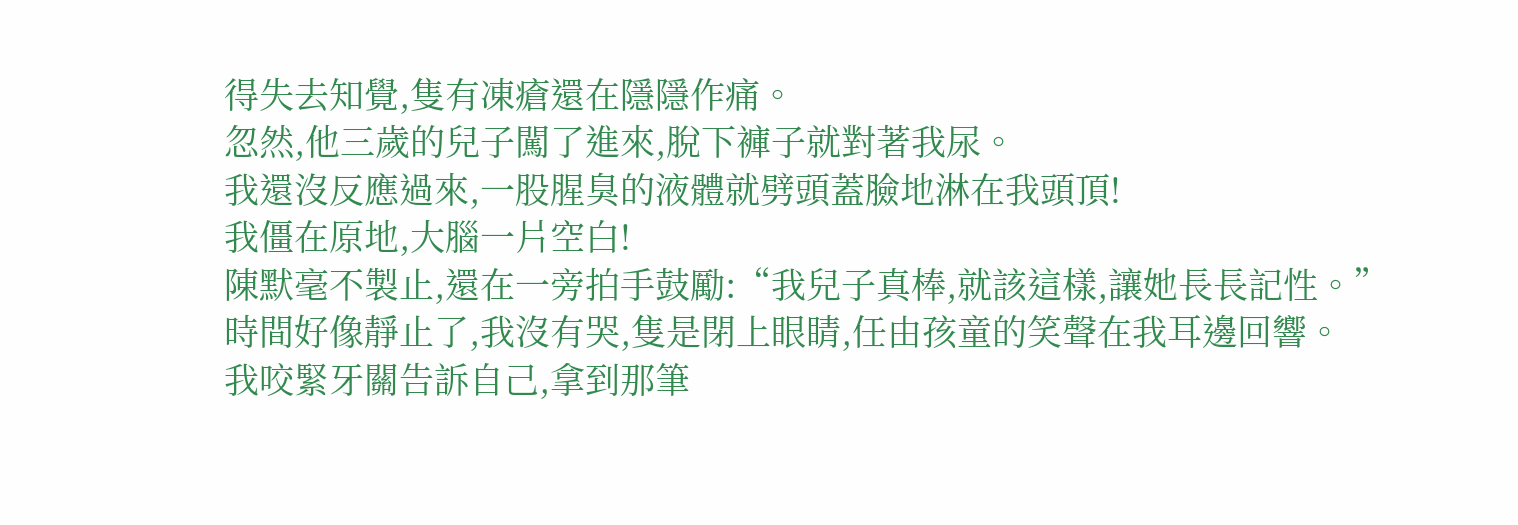得失去知覺,隻有凍瘡還在隱隱作痛。
忽然,他三歲的兒子闖了進來,脫下褲子就對著我尿。
我還沒反應過來,一股腥臭的液體就劈頭蓋臉地淋在我頭頂!
我僵在原地,大腦一片空白!
陳默毫不製止,還在一旁拍手鼓勵:“我兒子真棒,就該這樣,讓她長長記性。”
時間好像靜止了,我沒有哭,隻是閉上眼睛,任由孩童的笑聲在我耳邊回響。
我咬緊牙關告訴自己,拿到那筆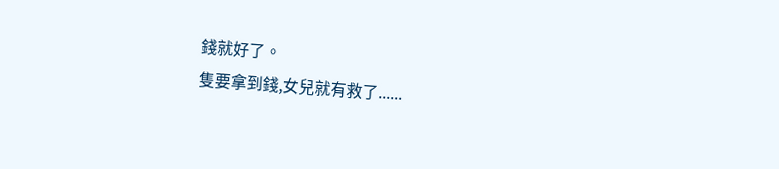錢就好了。
隻要拿到錢,女兒就有救了......